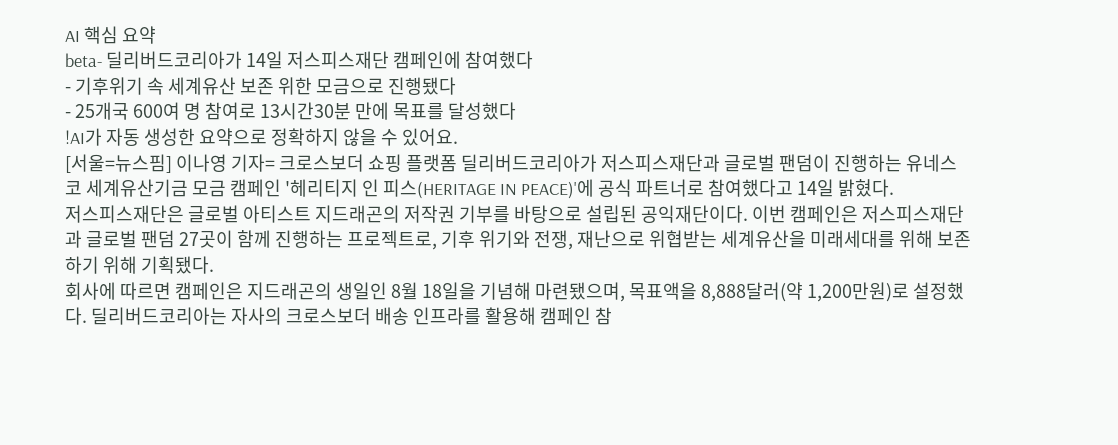AI 핵심 요약
beta- 딜리버드코리아가 14일 저스피스재단 캠페인에 참여했다
- 기후위기 속 세계유산 보존 위한 모금으로 진행됐다
- 25개국 600여 명 참여로 13시간30분 만에 목표를 달성했다
!AI가 자동 생성한 요약으로 정확하지 않을 수 있어요.
[서울=뉴스핌] 이나영 기자= 크로스보더 쇼핑 플랫폼 딜리버드코리아가 저스피스재단과 글로벌 팬덤이 진행하는 유네스코 세계유산기금 모금 캠페인 '헤리티지 인 피스(HERITAGE IN PEACE)'에 공식 파트너로 참여했다고 14일 밝혔다.
저스피스재단은 글로벌 아티스트 지드래곤의 저작권 기부를 바탕으로 설립된 공익재단이다. 이번 캠페인은 저스피스재단과 글로벌 팬덤 27곳이 함께 진행하는 프로젝트로, 기후 위기와 전쟁, 재난으로 위협받는 세계유산을 미래세대를 위해 보존하기 위해 기획됐다.
회사에 따르면 캠페인은 지드래곤의 생일인 8월 18일을 기념해 마련됐으며, 목표액을 8,888달러(약 1,200만원)로 설정했다. 딜리버드코리아는 자사의 크로스보더 배송 인프라를 활용해 캠페인 참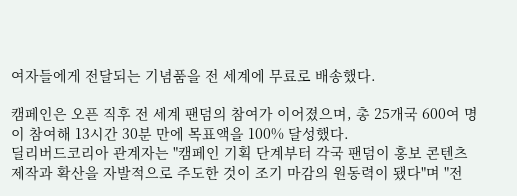여자들에게 전달되는 기념품을 전 세계에 무료로 배송했다.

캠페인은 오픈 직후 전 세계 팬덤의 참여가 이어졌으며, 총 25개국 600여 명이 참여해 13시간 30분 만에 목표액을 100% 달성했다.
딜리버드코리아 관계자는 "캠페인 기획 단계부터 각국 팬덤이 홍보 콘텐츠 제작과 확산을 자발적으로 주도한 것이 조기 마감의 원동력이 됐다"며 "전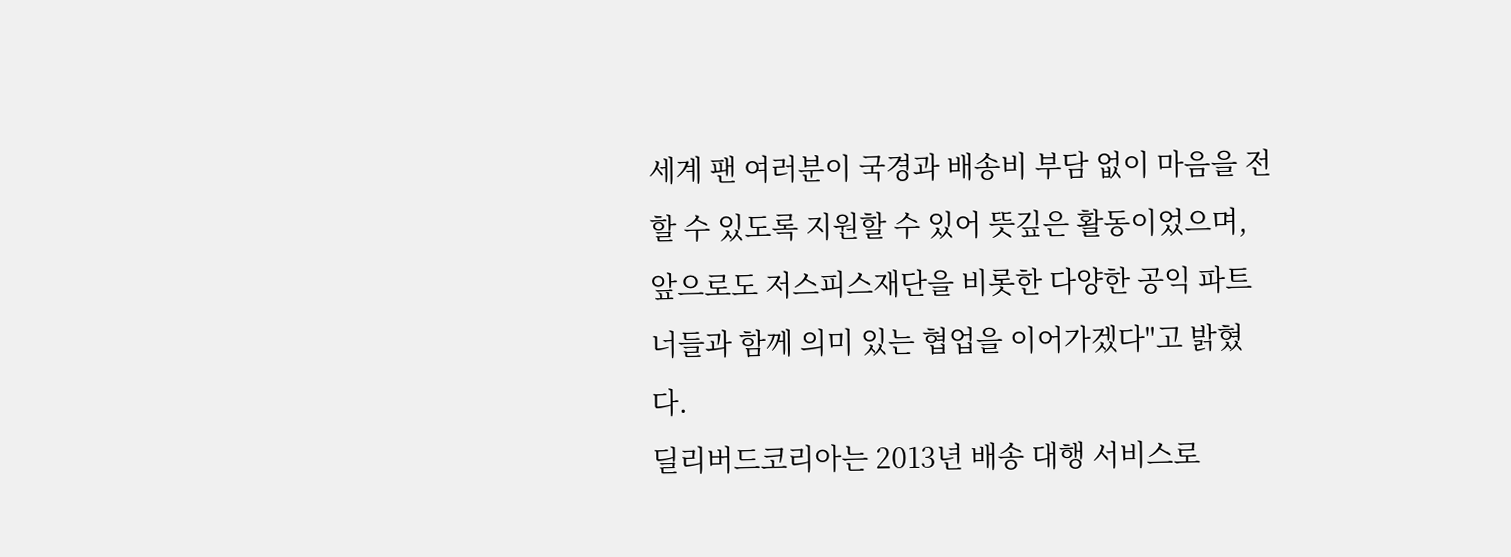세계 팬 여러분이 국경과 배송비 부담 없이 마음을 전할 수 있도록 지원할 수 있어 뜻깊은 활동이었으며, 앞으로도 저스피스재단을 비롯한 다양한 공익 파트너들과 함께 의미 있는 협업을 이어가겠다"고 밝혔다.
딜리버드코리아는 2013년 배송 대행 서비스로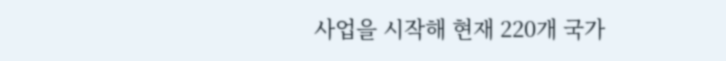사업을 시작해 현재 220개 국가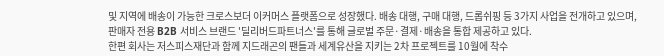및 지역에 배송이 가능한 크로스보더 이커머스 플랫폼으로 성장했다. 배송 대행, 구매 대행, 드롭쉬핑 등 3가지 사업을 전개하고 있으며, 판매자 전용 B2B 서비스 브랜드 '딜리버드파트너스'를 통해 글로벌 주문·결제·배송을 통합 제공하고 있다.
한편 회사는 저스피스재단과 함께 지드래곤의 팬들과 세계유산을 지키는 2차 프로젝트를 10월에 착수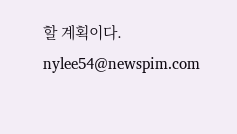할 계획이다.
nylee54@newspim.com